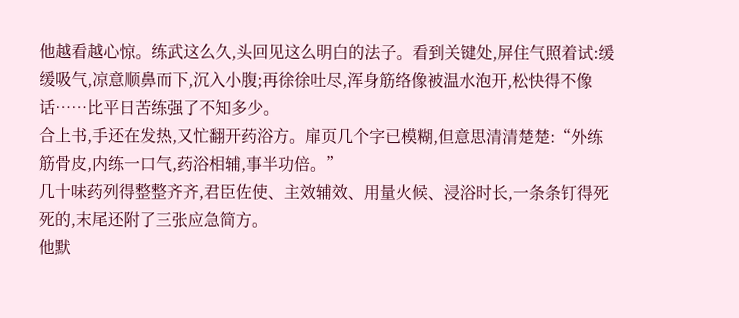他越看越心惊。练武这么久,头回见这么明白的法子。看到关键处,屏住气照着试:缓缓吸气,凉意顺鼻而下,沉入小腹;再徐徐吐尽,浑身筋络像被温水泡开,松快得不像话……比平日苦练强了不知多少。
合上书,手还在发热,又忙翻开药浴方。扉页几个字已模糊,但意思清清楚楚:“外练筋骨皮,内练一口气,药浴相辅,事半功倍。”
几十味药列得整整齐齐,君臣佐使、主效辅效、用量火候、浸浴时长,一条条钉得死死的,末尾还附了三张应急简方。
他默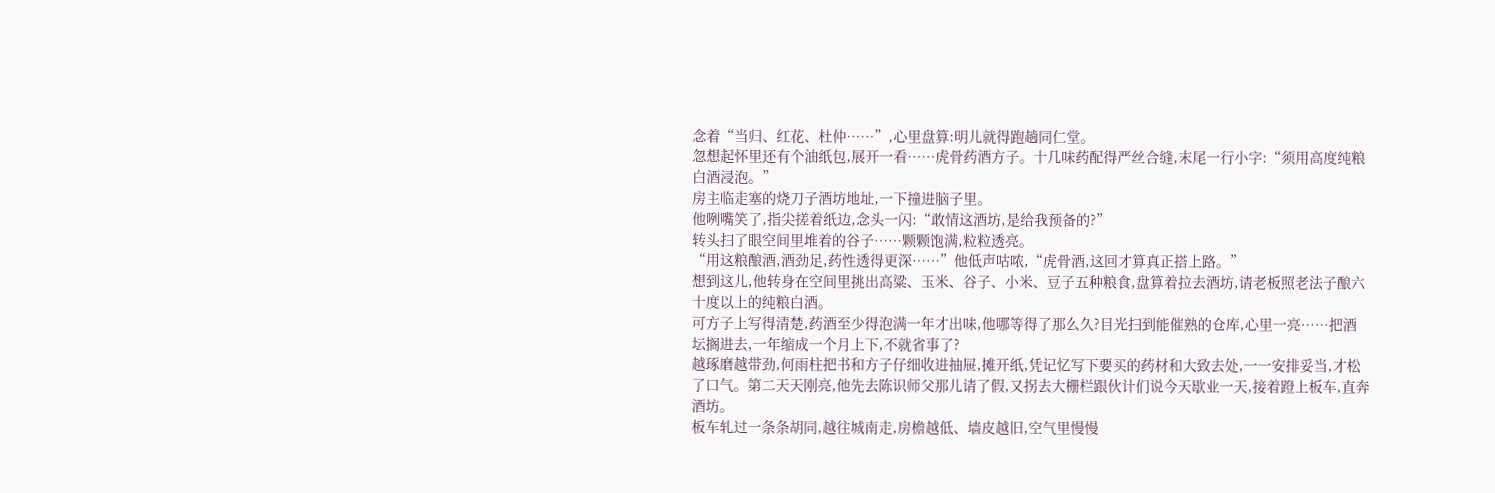念着“当归、红花、杜仲……”,心里盘算:明儿就得跑趟同仁堂。
忽想起怀里还有个油纸包,展开一看……虎骨药酒方子。十几味药配得严丝合缝,末尾一行小字:“须用高度纯粮白酒浸泡。”
房主临走塞的烧刀子酒坊地址,一下撞进脑子里。
他咧嘴笑了,指尖搓着纸边,念头一闪:“敢情这酒坊,是给我预备的?”
转头扫了眼空间里堆着的谷子……颗颗饱满,粒粒透亮。
“用这粮酿酒,酒劲足,药性透得更深……”他低声咕哝,“虎骨酒,这回才算真正搭上路。”
想到这儿,他转身在空间里挑出高粱、玉米、谷子、小米、豆子五种粮食,盘算着拉去酒坊,请老板照老法子酿六十度以上的纯粮白酒。
可方子上写得清楚,药酒至少得泡满一年才出味,他哪等得了那么久?目光扫到能催熟的仓库,心里一亮……把酒坛搁进去,一年缩成一个月上下,不就省事了?
越琢磨越带劲,何雨柱把书和方子仔细收进抽屉,摊开纸,凭记忆写下要买的药材和大致去处,一一安排妥当,才松了口气。第二天天刚亮,他先去陈识师父那儿请了假,又拐去大栅栏跟伙计们说今天歇业一天,接着蹬上板车,直奔酒坊。
板车轧过一条条胡同,越往城南走,房檐越低、墙皮越旧,空气里慢慢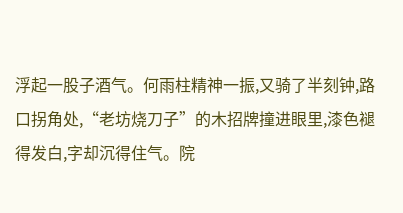浮起一股子酒气。何雨柱精神一振,又骑了半刻钟,路口拐角处,“老坊烧刀子”的木招牌撞进眼里,漆色褪得发白,字却沉得住气。院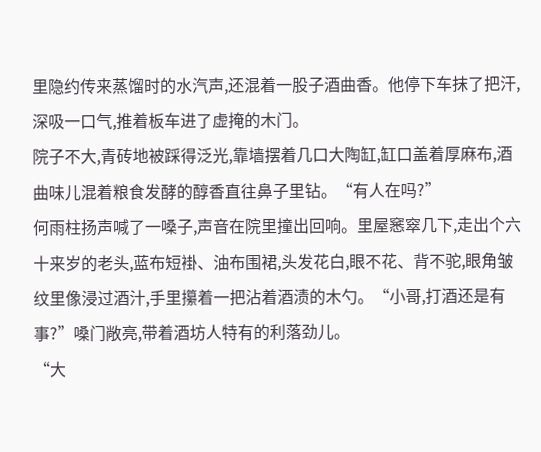里隐约传来蒸馏时的水汽声,还混着一股子酒曲香。他停下车抹了把汗,深吸一口气,推着板车进了虚掩的木门。
院子不大,青砖地被踩得泛光,靠墙摆着几口大陶缸,缸口盖着厚麻布,酒曲味儿混着粮食发酵的醇香直往鼻子里钻。“有人在吗?”
何雨柱扬声喊了一嗓子,声音在院里撞出回响。里屋窸窣几下,走出个六十来岁的老头,蓝布短褂、油布围裙,头发花白,眼不花、背不驼,眼角皱纹里像浸过酒汁,手里攥着一把沾着酒渍的木勺。“小哥,打酒还是有事?”嗓门敞亮,带着酒坊人特有的利落劲儿。
“大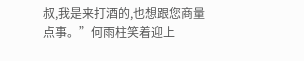叔,我是来打酒的,也想跟您商量点事。”何雨柱笑着迎上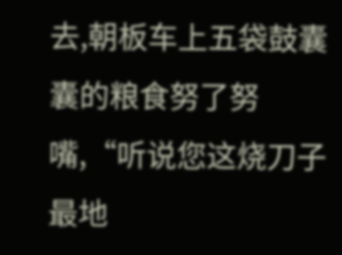去,朝板车上五袋鼓囊囊的粮食努了努嘴,“听说您这烧刀子最地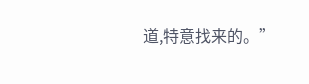道,特意找来的。”